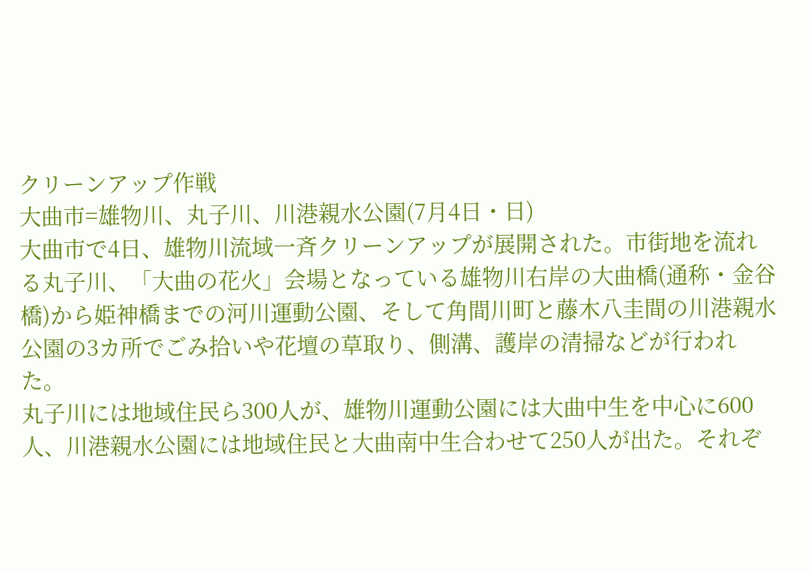クリーンアップ作戦
大曲市=雄物川、丸子川、川港親水公園(7月4日・日)
大曲市で4日、雄物川流域一斉クリーンアップが展開された。市街地を流れる丸子川、「大曲の花火」会場となっている雄物川右岸の大曲橋(通称・金谷橋)から姫神橋までの河川運動公園、そして角間川町と藤木八圭間の川港親水公園の3カ所でごみ拾いや花壇の草取り、側溝、護岸の清掃などが行われた。
丸子川には地域住民ら300人が、雄物川運動公園には大曲中生を中心に600人、川港親水公園には地域住民と大曲南中生合わせて250人が出た。それぞ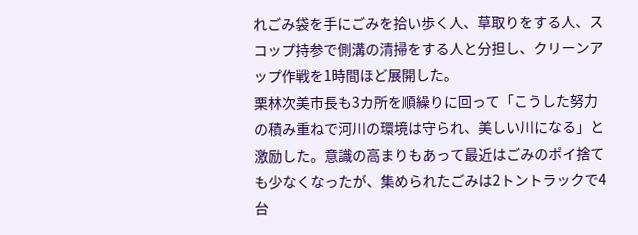れごみ袋を手にごみを拾い歩く人、草取りをする人、スコップ持参で側溝の清掃をする人と分担し、クリーンアップ作戦を1時間ほど展開した。
栗林次美市長も3カ所を順繰りに回って「こうした努力の積み重ねで河川の環境は守られ、美しい川になる」と激励した。意識の高まりもあって最近はごみのポイ捨ても少なくなったが、集められたごみは2トントラックで4台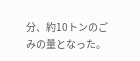分、約10トンのごみの量となった。